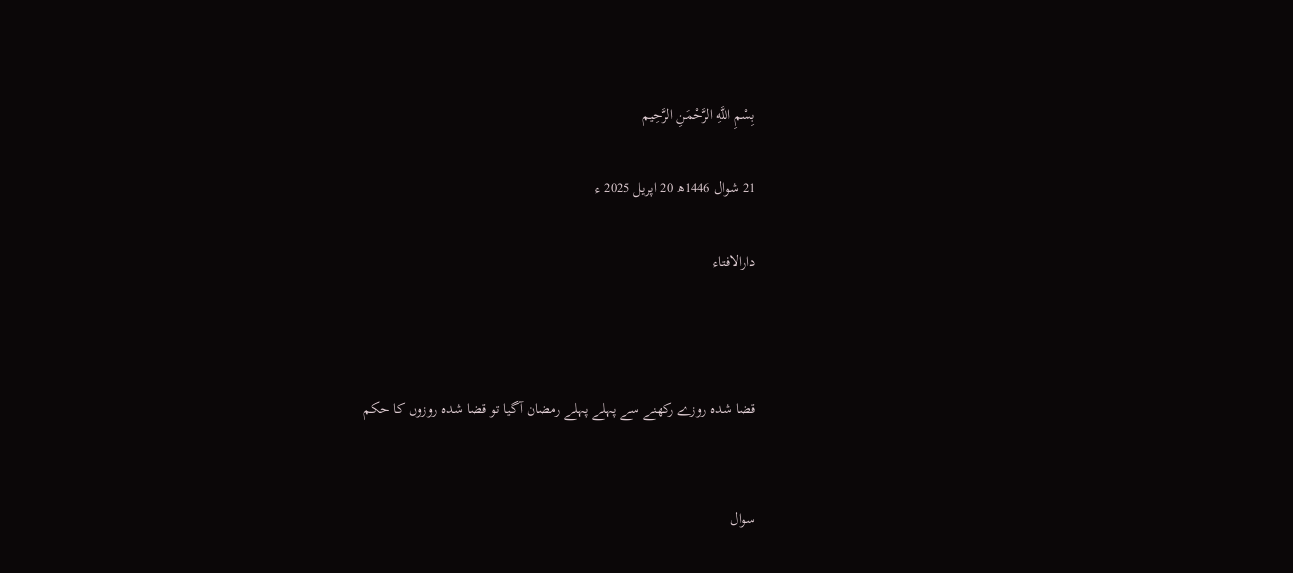بِسْمِ اللَّهِ الرَّحْمَنِ الرَّحِيم

21 شوال 1446ھ 20 اپریل 2025 ء

دارالافتاء



قضا شدہ روزے رکھنے سے پہلے پہلے رمضان آگیا تو قضا شدہ روزوں کا حکم


سوال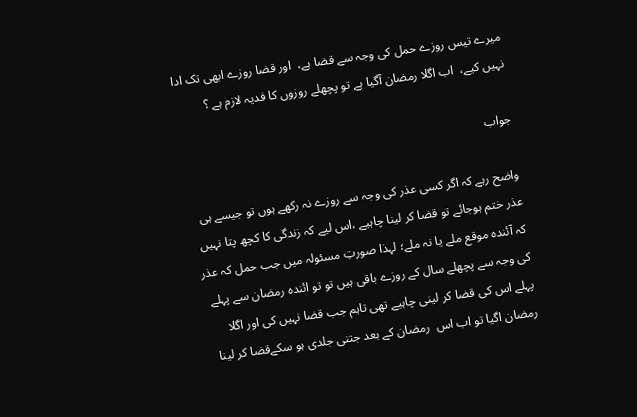میرے تیس روزے حمل کی وجہ سے قضا ہے،  اور قضا روزے ابھی تک ادا نہیں کیے،  اب اگلا رمضان آگیا ہے تو پچھلے روزوں کا فدیہ لازم ہے ؟

جواب

واضح رہے کہ اگر کسی عذر کی وجہ سے روزے نہ رکھے ہوں تو جیسے ہی عذر ختم ہوجائے تو قضا کر لینا چاہیے ،اس لیے کہ زندگی کا کچھ پتا نہیں کہ آئندہ موقع ملے یا نہ ملے؛ لہذا صورتِ مسئولہ میں جب حمل کہ عذر کی وجہ سے پچھلے سال کے روزے باقی ہیں تو تو ائندہ رمضان سے پہلے پہلے اس کی قضا کر لینی چاہیے تھی تاہم جب قضا نہیں کی اور اگلا رمضان اگیا تو اب اس  رمضان کے بعد جتنی جلدی ہو سکےقضا کر لینا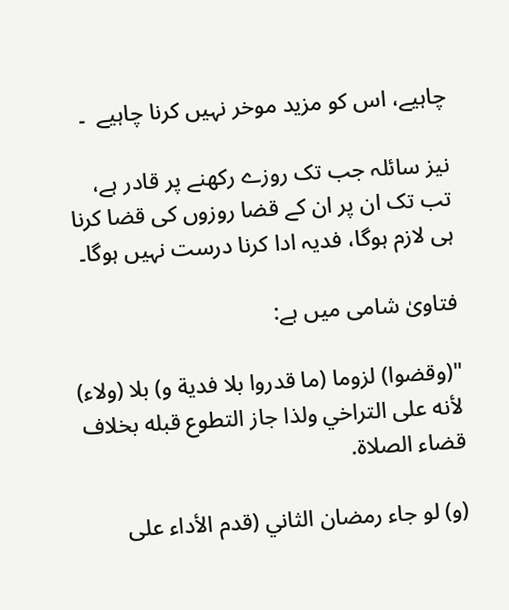چاہیے، اس کو مزید موخر نہیں کرنا چاہیے  ۔

نیز سائلہ جب تک روزے رکھنے پر قادر ہے، تب تک ان پر ان کے قضا روزوں کی قضا کرنا ہی لازم ہوگا، فدیہ ادا کرنا درست نہیں ہوگا۔

فتاویٰ شامی میں ہے:

"(وقضوا) لزوما (ما قدروا بلا فدية و) بلا (ولاء) لأنه على التراخي ولذا جاز التطوع قبله بخلاف قضاء الصلاة.

(و) لو جاء رمضان الثاني (قدم الأداء على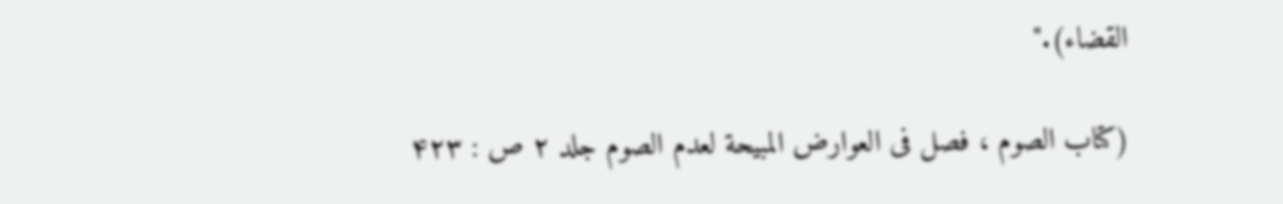القضاء)."

(کتاب الصوم ، فصل فی العوارض المبیحة لعدم الصوم جلد ۲ ص : ۴۲۳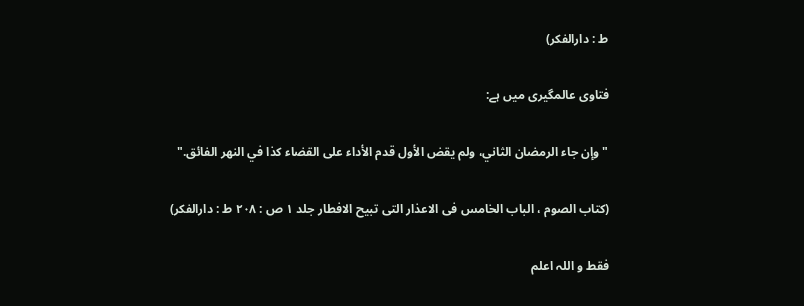ط : دارالفکر)

فتاوی عالمگیری میں ہے:

"وإن جاء الرمضان الثاني، ولم يقض الأول قدم الأداء على القضاء كذا في النهر الفائق."

(کتاب الصوم ، الباب الخامس فی الاعذار التی تبیح الافطار جلد ۱ ص : ۲۰۸ ط : دارالفکر)

فقط و اللہ اعلم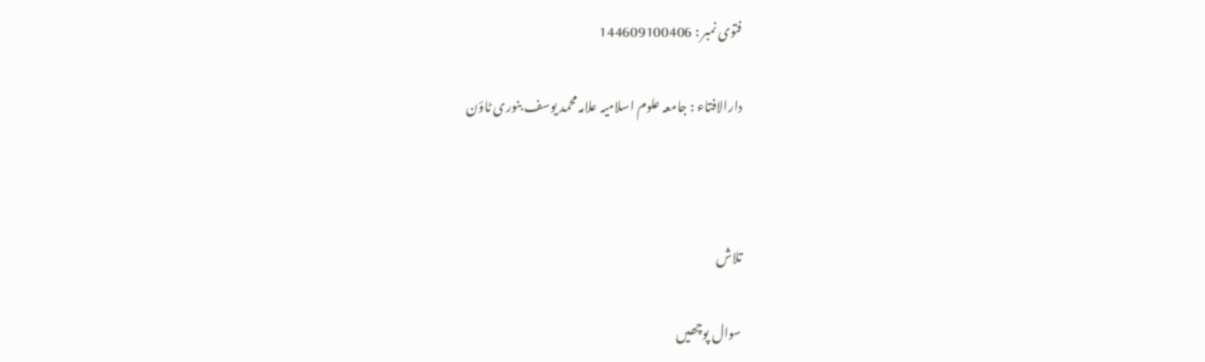فتوی نمبر : 144609100406

دارالافتاء : جامعہ علوم اسلامیہ علامہ محمد یوسف بنوری ٹاؤن



تلاش

سوال پوچھیں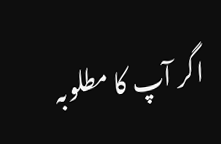اگر آپ کا مطلوبہ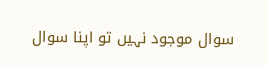سوال موجود نہیں تو اپنا سوال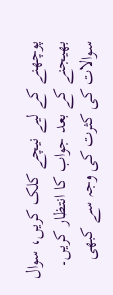پوچھنے کے لیے نیچے کلک کریں، سوال بھیجنے کے بعد جواب کا انتظار کریں۔ سوالات کی کثرت کی وجہ سے کبھی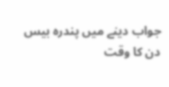جواب دینے میں پندرہ بیس دن کا وقت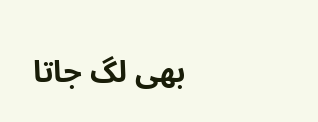بھی لگ جاتا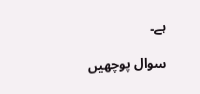ہے۔

سوال پوچھیں